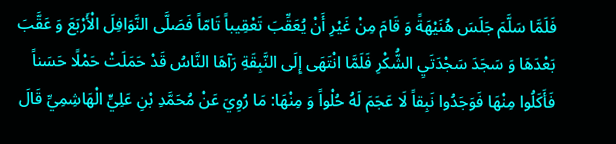فَلَمَّا سَلَّمَ جَلَسَ هُنَيْهَةً وَ قَامَ مِنْ غَيْرِ أَنْ يُعَقِّبَ تَعْقِيباً تَامّاً فَصَلَّى النَّوَافِلَ الْأَرْبَعَ وَ عَقَّبَ بَعْدَهَا وَ سَجَدَ سَجْدَتَيِ الشُّكْرِ فَلَمَّا انْتَهَى إِلَى النَّبِقَةِ رَآهَا النَّاسُ قَدْ حَمَلَتْ حَمْلًا حَسَناً فَأَكَلُوا مِنْهَا فَوَجَدُوا نَبِقاً لَا عَجَمَ لَهُ حُلْواً وَ مِنْهَا: مَا رُوِيَ عَنْ مُحَمَّدِ بْنِ عَلِيٍّ الْهَاشِمِيِّ قَالَ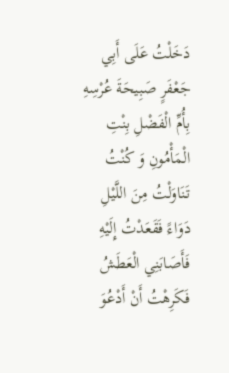دَخَلْتُ عَلَى أَبِي جَعْفَرٍ صَبِيحَةَ عُرْسِهِ بِأُمِّ الْفَضْلِ بِنْتِ الْمَأْمُونِ وَ كُنْتُ تَنَاوَلْتُ مِنَ اللَّيْلِ دَوَاءً فَقَعَدْتُ إِلَيْهِ فَأَصَابَنِي الْعَطَشُ فَكَرِهْتُ أَنْ أَدْعُوَ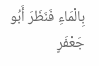بِالْمَاءِ فَنَظَرَ أَبُو جَعْفَرٍ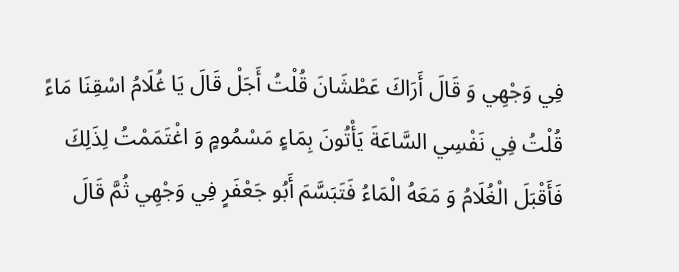فِي وَجْهِي وَ قَالَ أَرَاكَ عَطْشَانَ قُلْتُ أَجَلْ قَالَ يَا غُلَامُ اسْقِنَا مَاءً قُلْتُ فِي نَفْسِي السَّاعَةَ يَأْتُونَ بِمَاءٍ مَسْمُومٍ وَ اغْتَمَمْتُ لِذَلِكَ فَأَقْبَلَ الْغُلَامُ وَ مَعَهُ الْمَاءُ فَتَبَسَّمَ أَبُو جَعْفَرٍ فِي وَجْهِي ثُمَّ قَالَ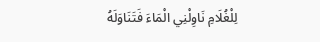لِلْغُلَامِ نَاوِلْنِي الْمَاءَ فَتَنَاوَلَهُ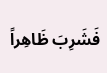فَشَرِبَ ظَاهِراً